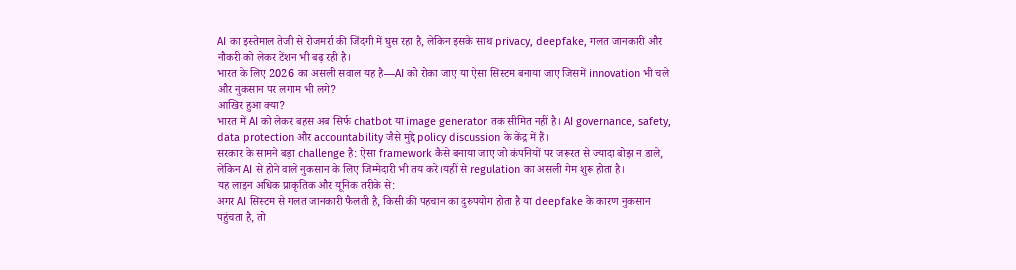AI का इस्तेमाल तेजी से रोजमर्रा की जिंदगी में घुस रहा है, लेकिन इसके साथ privacy, deepfake, गलत जानकारी और नौकरी को लेकर टेंशन भी बढ़ रही है।
भारत के लिए 2026 का असली सवाल यह है—AI को रोका जाए या ऐसा सिस्टम बनाया जाए जिसमें innovation भी चले और नुकसान पर लगाम भी लगे?
आखिर हुआ क्या?
भारत में AI को लेकर बहस अब सिर्फ chatbot या image generator तक सीमित नहीं है। AI governance, safety, data protection और accountability जैसे मुद्दे policy discussion के केंद्र में हैं।
सरकार के सामने बड़ा challenge है: ऐसा framework कैसे बनाया जाए जो कंपनियों पर जरूरत से ज्यादा बोझ न डाले, लेकिन AI से होने वाले नुकसान के लिए जिम्मेदारी भी तय करे।यहीं से regulation का असली गेम शुरू होता है।
यह लाइन अधिक प्राकृतिक और यूनिक तरीके से:
अगर AI सिस्टम से गलत जानकारी फैलती है, किसी की पहचान का दुरुपयोग होता है या deepfake के कारण नुकसान पहुंचता है, तो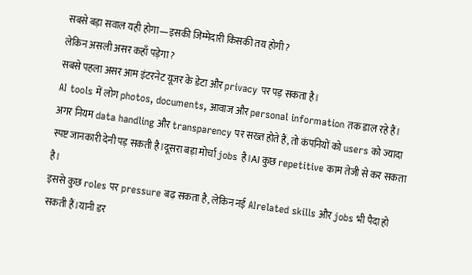सबसे बड़ा सवाल यही होगा—इसकी जिम्मेदारी किसकी तय होगी?
लेकिन असली असर कहाँ पड़ेगा?
सबसे पहला असर आम इंटरनेट यूजर के डेटा और privacy पर पड़ सकता है।
AI tools में लोग photos, documents, आवाज और personal information तक डाल रहे हैं।
अगर नियम data handling और transparency पर सख्त होते हैं, तो कंपनियों को users को ज्यादा स्पष्ट जानकारी देनी पड़ सकती है।दूसरा बड़ा मोर्चा jobs है।AI कुछ repetitive काम तेजी से कर सकता है।
इससे कुछ roles पर pressure बढ़ सकता है, लेकिन नई AIrelated skills और jobs भी पैदा हो सकती हैं।यानी डर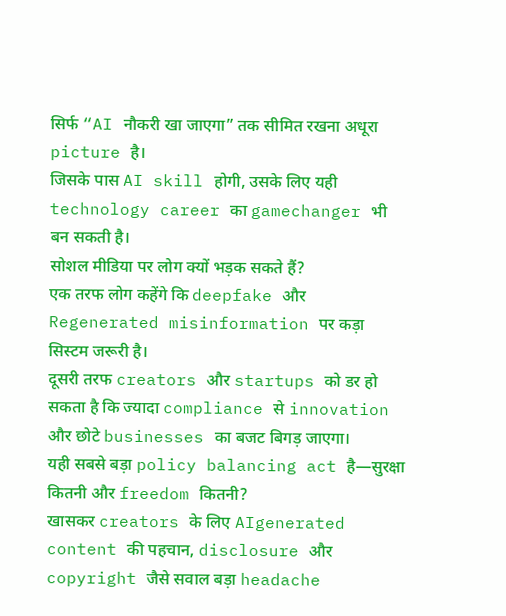सिर्फ “AI नौकरी खा जाएगा” तक सीमित रखना अधूरा picture है।
जिसके पास AI skill होगी, उसके लिए यही technology career का gamechanger भी बन सकती है।
सोशल मीडिया पर लोग क्यों भड़क सकते हैं?
एक तरफ लोग कहेंगे कि deepfake और Regenerated misinformation पर कड़ा सिस्टम जरूरी है।
दूसरी तरफ creators और startups को डर हो सकता है कि ज्यादा compliance से innovation और छोटे businesses का बजट बिगड़ जाएगा।
यही सबसे बड़ा policy balancing act है—सुरक्षा कितनी और freedom कितनी?
खासकर creators के लिए AIgenerated content की पहचान, disclosure और copyright जैसे सवाल बड़ा headache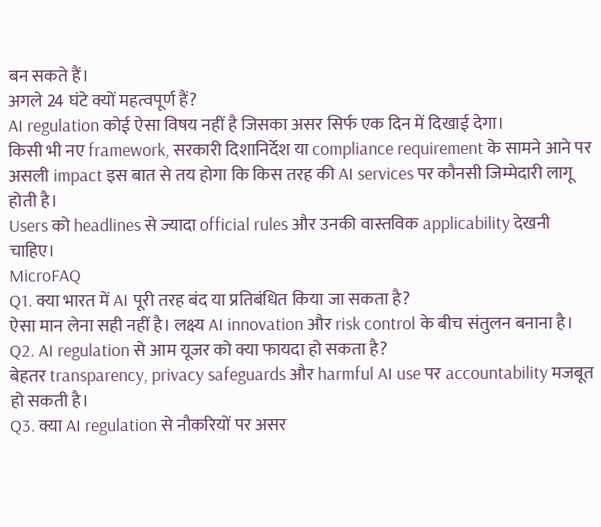बन सकते हैं।
अगले 24 घंटे क्यों महत्वपूर्ण हैं?
AI regulation कोई ऐसा विषय नहीं है जिसका असर सिर्फ एक दिन में दिखाई देगा।
किसी भी नए framework, सरकारी दिशानिर्देश या compliance requirement के सामने आने पर असली impact इस बात से तय होगा कि किस तरह की AI services पर कौनसी जिम्मेदारी लागू होती है।
Users को headlines से ज्यादा official rules और उनकी वास्तविक applicability देखनी चाहिए।
MicroFAQ
Q1. क्या भारत में AI पूरी तरह बंद या प्रतिबंधित किया जा सकता है?
ऐसा मान लेना सही नहीं है। लक्ष्य AI innovation और risk control के बीच संतुलन बनाना है।
Q2. AI regulation से आम यूजर को क्या फायदा हो सकता है?
बेहतर transparency, privacy safeguards और harmful AI use पर accountability मजबूत हो सकती है।
Q3. क्या AI regulation से नौकरियों पर असर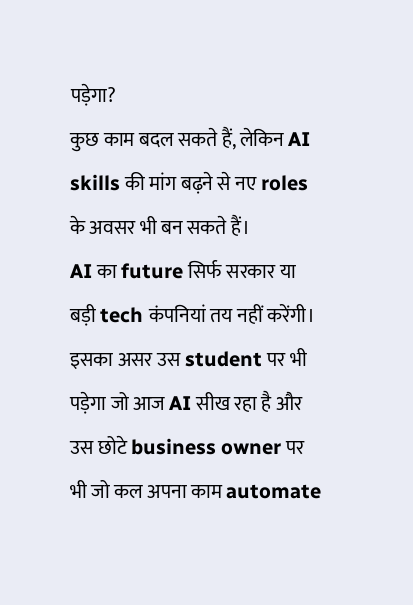पड़ेगा?
कुछ काम बदल सकते हैं, लेकिन AI skills की मांग बढ़ने से नए roles के अवसर भी बन सकते हैं।
AI का future सिर्फ सरकार या बड़ी tech कंपनियां तय नहीं करेंगी। इसका असर उस student पर भी पड़ेगा जो आज AI सीख रहा है और उस छोटे business owner पर भी जो कल अपना काम automate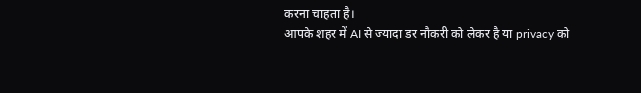करना चाहता है।
आपके शहर में AI से ज्यादा डर नौकरी को लेकर है या privacy को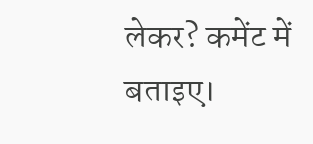लेकर? कमेंट में बताइए।